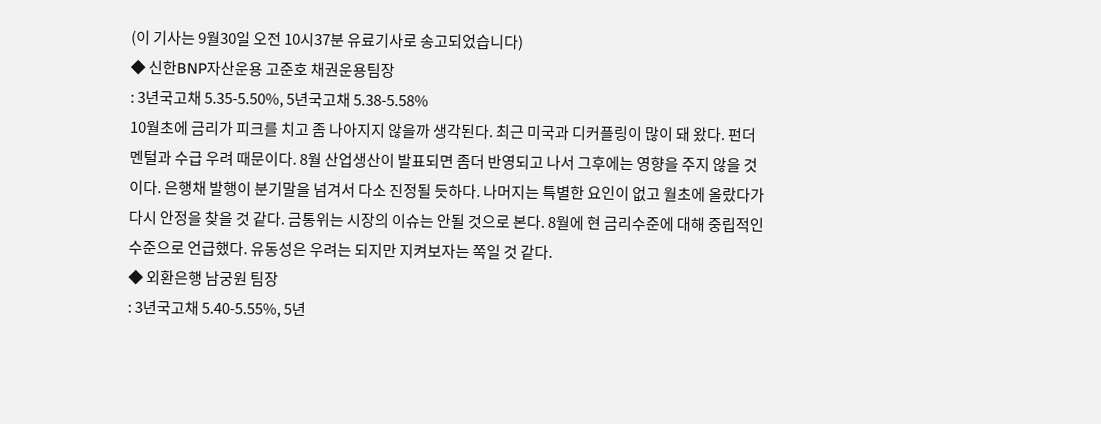(이 기사는 9월30일 오전 10시37분 유료기사로 송고되었습니다)
◆ 신한BNP자산운용 고준호 채권운용팀장
: 3년국고채 5.35-5.50%, 5년국고채 5.38-5.58%
10월초에 금리가 피크를 치고 좀 나아지지 않을까 생각된다. 최근 미국과 디커플링이 많이 돼 왔다. 펀더멘털과 수급 우려 때문이다. 8월 산업생산이 발표되면 좀더 반영되고 나서 그후에는 영향을 주지 않을 것이다. 은행채 발행이 분기말을 넘겨서 다소 진정될 듯하다. 나머지는 특별한 요인이 없고 월초에 올랐다가 다시 안정을 찾을 것 같다. 금통위는 시장의 이슈는 안될 것으로 본다. 8월에 현 금리수준에 대해 중립적인 수준으로 언급했다. 유동성은 우려는 되지만 지켜보자는 쪽일 것 같다.
◆ 외환은행 남궁원 팀장
: 3년국고채 5.40-5.55%, 5년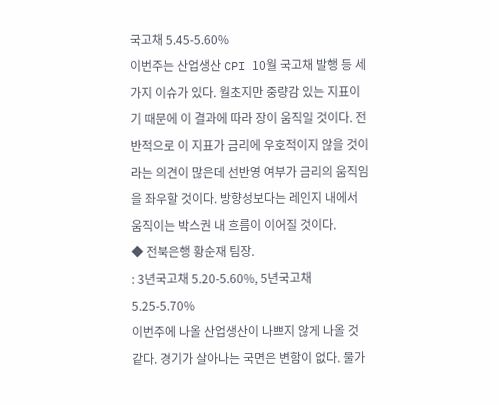국고채 5.45-5.60%
이번주는 산업생산 CPI 10월 국고채 발행 등 세가지 이슈가 있다. 월초지만 중량감 있는 지표이기 때문에 이 결과에 따라 장이 움직일 것이다. 전반적으로 이 지표가 금리에 우호적이지 않을 것이라는 의견이 많은데 선반영 여부가 금리의 움직임을 좌우할 것이다. 방향성보다는 레인지 내에서 움직이는 박스권 내 흐름이 이어질 것이다.
◆ 전북은행 황순재 팀장.
: 3년국고채 5.20-5.60%, 5년국고채 5.25-5.70%
이번주에 나올 산업생산이 나쁘지 않게 나올 것 같다. 경기가 살아나는 국면은 변함이 없다. 물가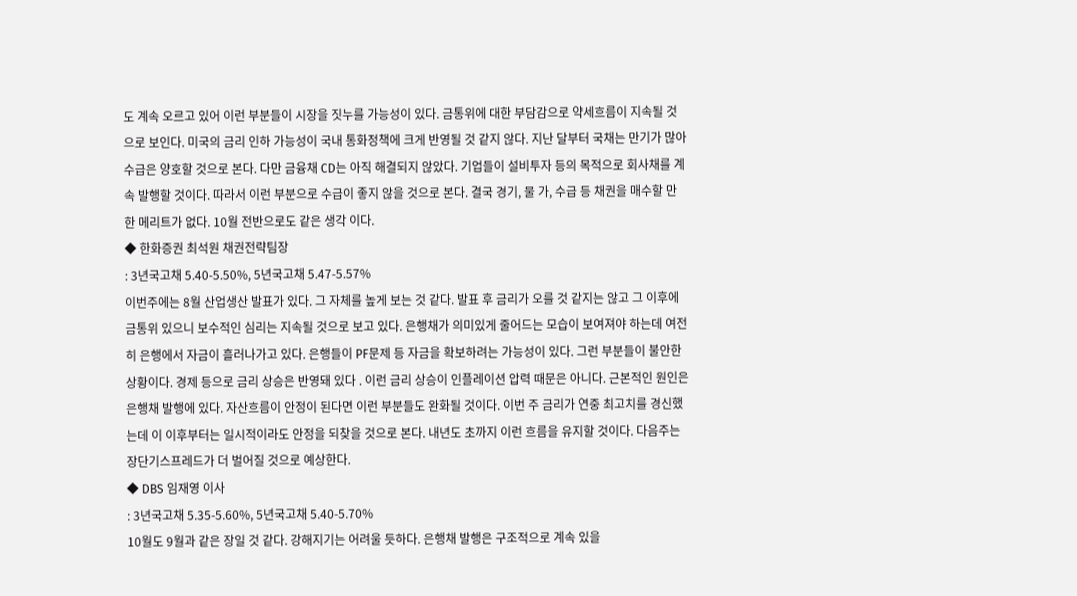도 계속 오르고 있어 이런 부분들이 시장을 짓누를 가능성이 있다. 금통위에 대한 부담감으로 약세흐름이 지속될 것으로 보인다. 미국의 금리 인하 가능성이 국내 통화정책에 크게 반영될 것 같지 않다. 지난 달부터 국채는 만기가 많아 수급은 양호할 것으로 본다. 다만 금융채 CD는 아직 해결되지 않았다. 기업들이 설비투자 등의 목적으로 회사채를 계속 발행할 것이다. 따라서 이런 부분으로 수급이 좋지 않을 것으로 본다. 결국 경기, 물 가, 수급 등 채권을 매수할 만한 메리트가 없다. 10월 전반으로도 같은 생각 이다.
◆ 한화증권 최석원 채권전략팀장
: 3년국고채 5.40-5.50%, 5년국고채 5.47-5.57%
이번주에는 8월 산업생산 발표가 있다. 그 자체를 높게 보는 것 같다. 발표 후 금리가 오를 것 같지는 않고 그 이후에 금통위 있으니 보수적인 심리는 지속될 것으로 보고 있다. 은행채가 의미있게 줄어드는 모습이 보여져야 하는데 여전히 은행에서 자금이 흘러나가고 있다. 은행들이 PF문제 등 자금을 확보하려는 가능성이 있다. 그런 부분들이 불안한 상황이다. 경제 등으로 금리 상승은 반영돼 있다 . 이런 금리 상승이 인플레이션 압력 때문은 아니다. 근본적인 원인은 은행채 발행에 있다. 자산흐름이 안정이 된다면 이런 부분들도 완화될 것이다. 이번 주 금리가 연중 최고치를 경신했는데 이 이후부터는 일시적이라도 안정을 되찾을 것으로 본다. 내년도 초까지 이런 흐름을 유지할 것이다. 다음주는 장단기스프레드가 더 벌어질 것으로 예상한다.
◆ DBS 임재영 이사
: 3년국고채 5.35-5.60%, 5년국고채 5.40-5.70%
10월도 9월과 같은 장일 것 같다. 강해지기는 어려울 듯하다. 은행채 발행은 구조적으로 계속 있을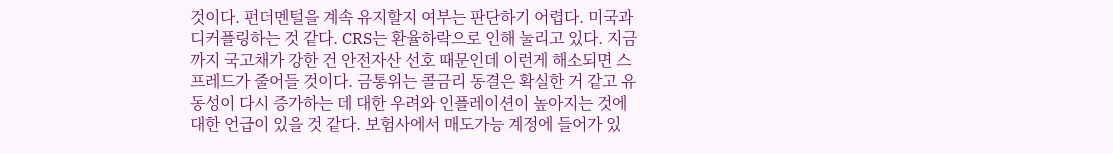것이다. 펀더멘털을 계속 유지할지 여부는 판단하기 어렵다. 미국과 디커플링하는 것 같다. CRS는 환율하락으로 인해 눌리고 있다. 지금까지 국고채가 강한 건 안전자산 선호 때문인데 이런게 해소되면 스프레드가 줄어들 것이다. 금통위는 콜금리 동결은 확실한 거 같고 유동성이 다시 증가하는 데 대한 우려와 인플레이션이 높아지는 것에 대한 언급이 있을 것 같다. 보험사에서 매도가능 계정에 들어가 있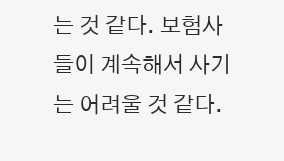는 것 같다. 보험사들이 계속해서 사기는 어려울 것 같다.